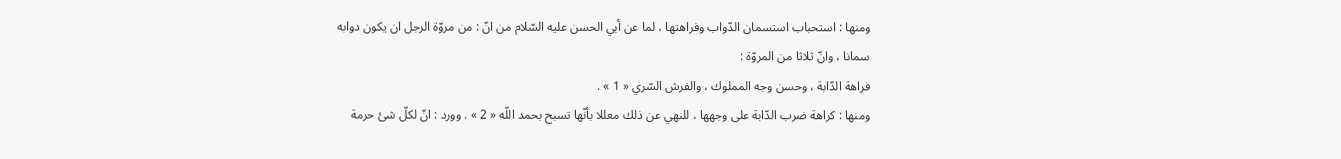ومنها : استحباب استسمان الدّواب وفراهتها ، لما عن أبي الحسن عليه السّلام من انّ : من مروّة الرجل ان يكون دوابه سمانا ، وانّ ثلاثا من المروّة :
فراهة الدّابة ، وحسن وجه المملوك ، والفرش السّري « 1 » .
ومنها : كراهة ضرب الدّابة على وجهها ، للنهي عن ذلك معللا بأنّها تسبح بحمد اللّه « 2 » . وورد : انّ لكلّ شئ حرمة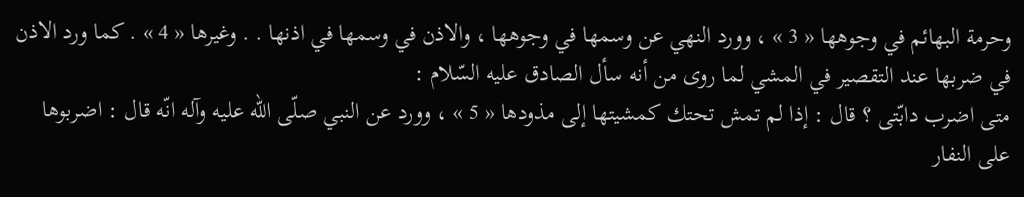وحرمة البهائم في وجوهها « 3 » ، وورد النهي عن وسمها في وجوهها ، والاذن في وسمها في اذنها . . وغيرها « 4 » . كما ورد الاذن في ضربها عند التقصير في المشي لما روى من أنه سأل الصادق عليه السّلام :
متى اضرب دابّتى ؟ قال : إذا لم تمش تحتك كمشيتها إلى مذودها « 5 » ، وورد عن النبي صلّى اللّه عليه وآله انّه قال : اضربوها على النفار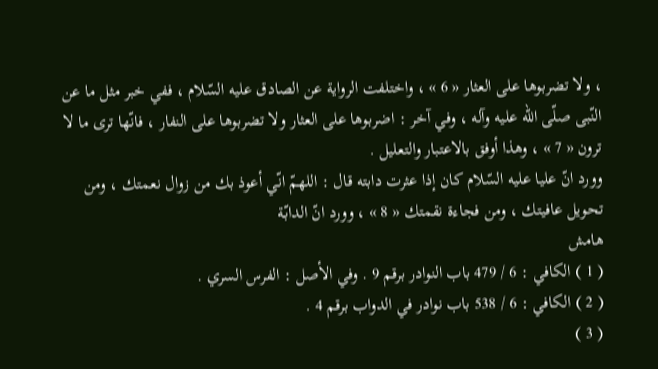، ولا تضربوها على العثار « 6 » ، واختلفت الرواية عن الصادق عليه السّلام ، ففي خبر مثل ما عن النّبى صلّى اللّه عليه وآله ، وفي آخر : اضربوها على العثار ولا تضربوها على النفار ، فانّها ترى ما لا ترون « 7 » ، وهذا أوفق بالاعتبار والتعليل .
وورد انّ عليا عليه السّلام كان إذا عثرت دابته قال : اللهمّ انّي أعوذ بك من زوال نعمتك ، ومن تحويل عافيتك ، ومن فجاءة نقمتك « 8 » ، وورد انّ الدابّة
هامش
( 1 ) الكافي : 6 / 479 باب النوادر برقم 9 . وفي الأصل : الفرس السري .
( 2 ) الكافي : 6 / 538 باب نوادر في الدواب برقم 4 .
( 3 )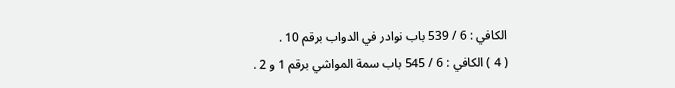الكافي : 6 / 539 باب نوادر في الدواب برقم 10 .
( 4 ) الكافي : 6 / 545 باب سمة المواشي برقم 1 و 2 .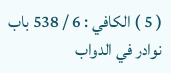( 5 ) الكافي : 6 / 538 باب نوادر في الدواب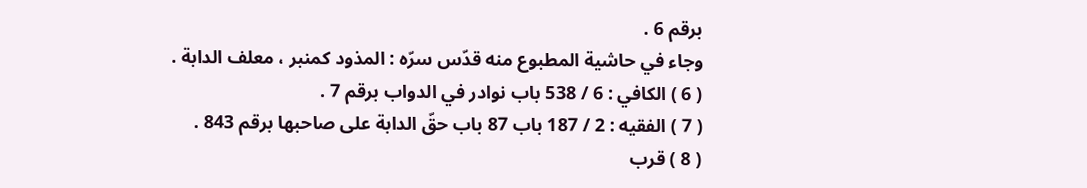برقم 6 .
وجاء في حاشية المطبوع منه قدّس سرّه : المذود كمنبر ، معلف الدابة .
( 6 ) الكافي : 6 / 538 باب نوادر في الدواب برقم 7 .
( 7 ) الفقيه : 2 / 187 باب 87 باب حقّ الدابة على صاحبها برقم 843 .
( 8 ) قرب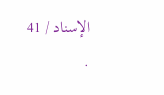الإسناد / 41 .